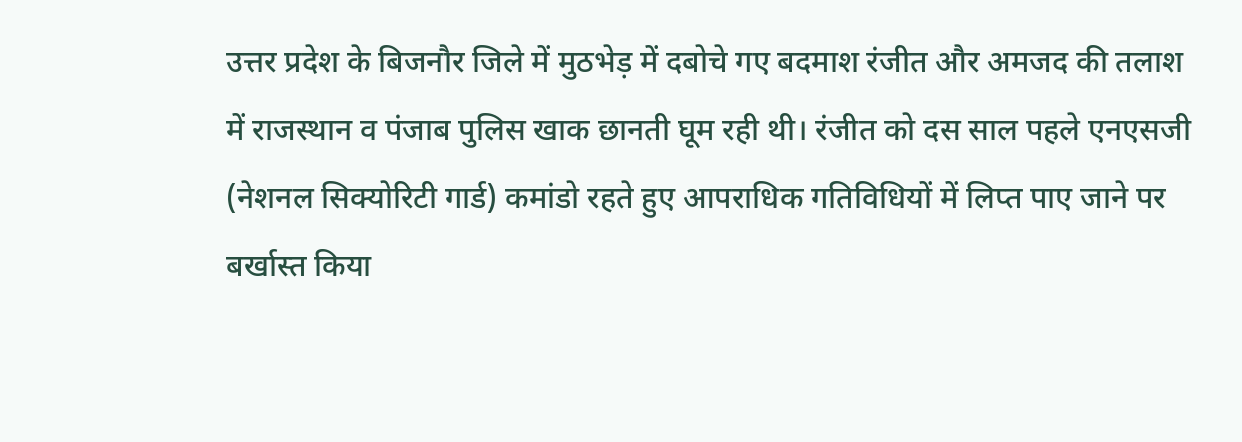उत्तर प्रदेश के बिजनौर जिले में मुठभेड़ में दबोचे गए बदमाश रंजीत और अमजद की तलाश में राजस्थान व पंजाब पुलिस खाक छानती घूम रही थी। रंजीत को दस साल पहले एनएसजी (नेशनल सिक्योरिटी गार्ड) कमांडो रहते हुए आपराधिक गतिविधियों में लिप्त पाए जाने पर बर्खास्त किया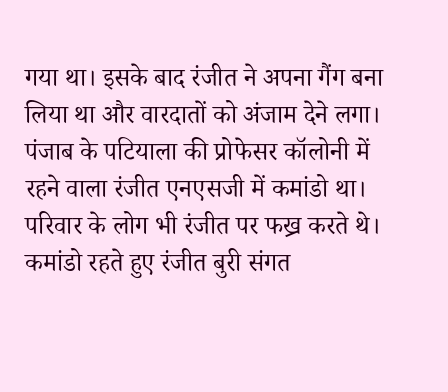गया था। इसके बाद रंजीत ने अपना गैंग बना लिया था और वारदातों को अंजाम देने लगा।
पंजाब के पटियाला की प्रोफेसर कॉलोनी में रहने वाला रंजीत एनएसजी में कमांडो था। परिवार के लोग भी रंजीत पर फख्र करते थे। कमांडो रहते हुए रंजीत बुरी संगत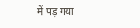में पड़ गया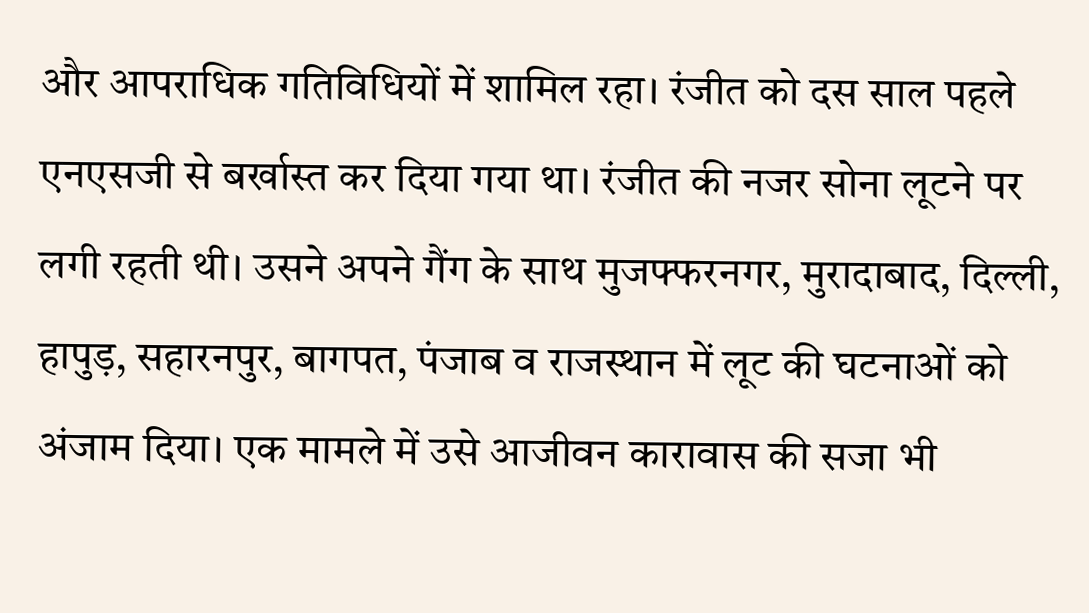और आपराधिक गतिविधियों में शामिल रहा। रंजीत को दस साल पहले एनएसजी से बर्खास्त कर दिया गया था। रंजीत की नजर सोना लूटने पर लगी रहती थी। उसने अपने गैंग के साथ मुजफ्फरनगर, मुरादाबाद, दिल्ली, हापुड़, सहारनपुर, बागपत, पंजाब व राजस्थान में लूट की घटनाओं को अंजाम दिया। एक मामले में उसे आजीवन कारावास की सजा भी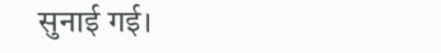सुनाई गई।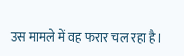उस मामले में वह फरार चल रहा है।